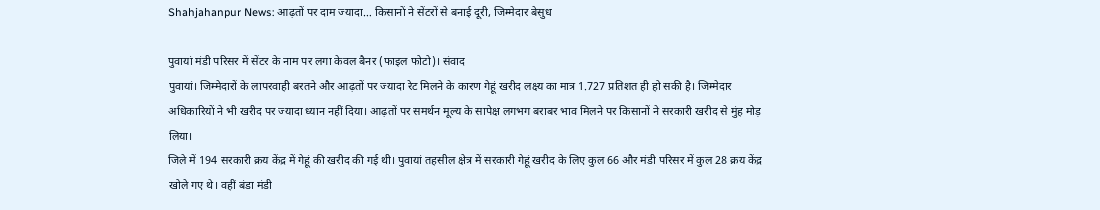Shahjahanpur News: आढ़तों पर दाम ज्यादा… किसानों ने सेंटरों से बनाई दूरी, जिम्मेदार बेसुध

पुवायां मंडी परिसर में सेंटर के नाम पर लगा केवल बैनर (फाइल फोटो)। संवाद
पुवायां। जिम्मेदारों के लापरवाही बरतने और आढ़तों पर ज्यादा रेट मिलने के कारण गेहूं खरीद लक्ष्य का मात्र 1.727 प्रतिशत ही हो सकी है। जिम्मेदार अधिकारियों ने भी खरीद पर ज्यादा ध्यान नहीं दिया। आढ़तों पर समर्थन मूल्य के सापेक्ष लगभग बराबर भाव मिलने पर किसानों ने सरकारी खरीद से मुंह मोड़ लिया।
जिले में 194 सरकारी क्रय केंद्र में गेहूं की खरीद की गई थी। पुवायां तहसील क्षेत्र में सरकारी गेहूं खरीद के लिए कुल 66 और मंडी परिसर में कुल 28 क्रय केंद्र खोले गए थे। वहीं बंडा मंडी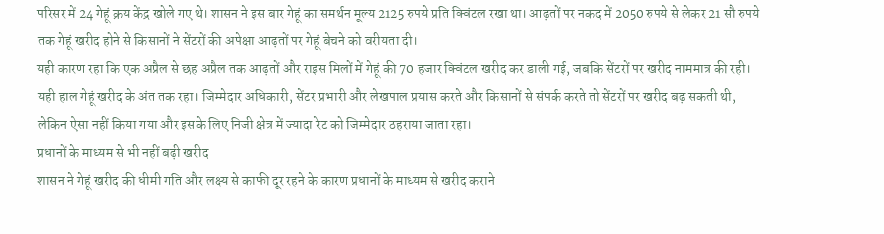परिसर में 24 गेहूं क्रय केंद्र खोले गए थे। शासन ने इस बार गेहूं का समर्थन मूल्य 2125 रुपये प्रति क्विंटल रखा था। आढ़तों पर नकद में 2050 रुपये से लेकर 21 सौ रुपये तक गेहूं खरीद होने से किसानों ने सेंटरों की अपेक्षा आढ़तों पर गेहूं बेचने को वरीयता दी।
यही कारण रहा कि एक अप्रैल से छह अप्रैल तक आढ़तों और राइस मिलों में गेहूं की 70 हजार क्विंटल खरीद कर डाली गई, जबकि सेंटरों पर खरीद नाममात्र की रही। यही हाल गेहूं खरीद के अंत तक रहा। जिम्मेदार अधिकारी, सेंटर प्रभारी और लेखपाल प्रयास करते और किसानों से संपर्क करते तो सेंटरों पर खरीद बढ़ सकती थी, लेकिन ऐसा नहीं किया गया और इसके लिए निजी क्षेत्र में ज्यादा रेट को जिम्मेदार ठहराया जाता रहा।
प्रधानों के माध्यम से भी नहीं बढ़ी खरीद
शासन ने गेहूं खरीद की धीमी गति और लक्ष्य से काफी दूर रहने के कारण प्रधानों के माध्यम से खरीद कराने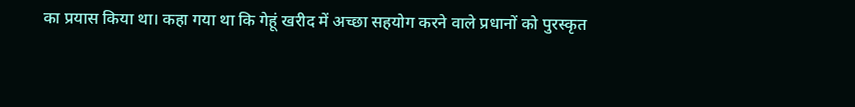का प्रयास किया था। कहा गया था कि गेहूं खरीद में अच्छा सहयोग करने वाले प्रधानों को पुरस्कृत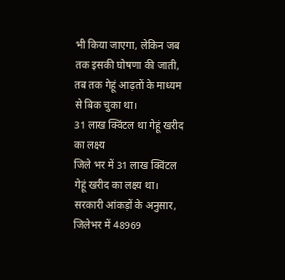भी किया जाएगा, लेकिन जब तक इसकी घोषणा की जाती, तब तक गेहूं आढ़तों के माध्यम से बिक चुका था।
31 लाख क्विंटल था गेहूं खरीद का लक्ष्य
जिले भर में 31 लाख क्विंटल गेहूं खरीद का लक्ष्य था। सरकारी आंकड़ों के अनुसार, जिलेभर में 48969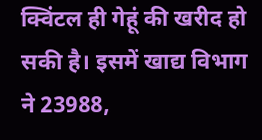क्विंटल ही गेहूं की खरीद हो सकी है। इसमें खाद्य विभाग ने 23988,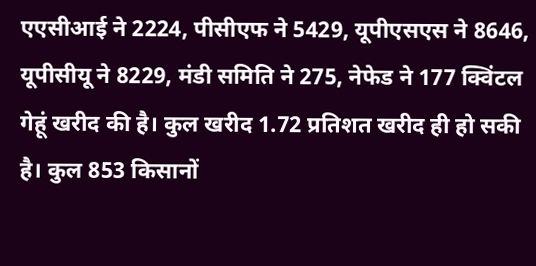एएसीआई ने 2224, पीसीएफ ने 5429, यूपीएसएस ने 8646, यूपीसीयू ने 8229, मंडी समिति ने 275, नेफेड ने 177 क्विंटल गेहूं खरीद की है। कुल खरीद 1.72 प्रतिशत खरीद ही हो सकी है। कुल 853 किसानों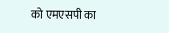को एमएसपी का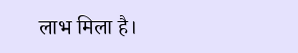लाभ मिला है।